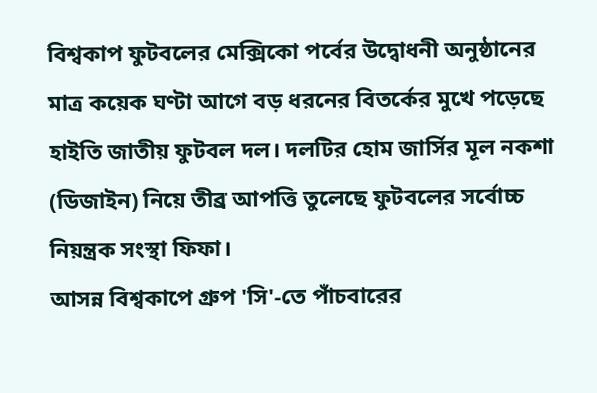বিশ্বকাপ ফুটবলের মেক্সিকো পর্বের উদ্বোধনী অনুষ্ঠানের মাত্র কয়েক ঘণ্টা আগে বড় ধরনের বিতর্কের মুখে পড়েছে হাইতি জাতীয় ফুটবল দল। দলটির হোম জার্সির মূল নকশা (ডিজাইন) নিয়ে তীব্র আপত্তি তুলেছে ফুটবলের সর্বোচ্চ নিয়ন্ত্রক সংস্থা ফিফা।
আসন্ন বিশ্বকাপে গ্রুপ 'সি'-তে পাঁচবারের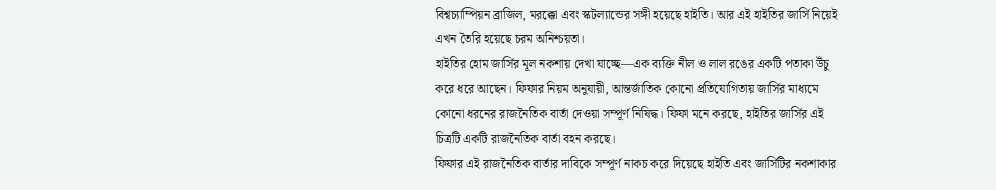বিশ্বচ্যাম্পিয়ন ব্রাজিল, মরক্কো এবং স্কটল্যান্ডের সঙ্গী হয়েছে হাইতি। আর এই হাইতির জার্সি নিয়েই এখন তৈরি হয়েছে চরম অনিশ্চয়তা।
হাইতির হোম জার্সির মূল নকশায় দেখা যাচ্ছে—এক ব্যক্তি নীল ও লাল রঙের একটি পতাকা উঁচু করে ধরে আছেন। ফিফার নিয়ম অনুযায়ী, আন্তর্জাতিক কোনো প্রতিযোগিতায় জার্সির মাধ্যমে কোনো ধরনের রাজনৈতিক বার্তা দেওয়া সম্পূর্ণ নিষিদ্ধ। ফিফা মনে করছে, হাইতির জার্সির এই চিত্রটি একটি রাজনৈতিক বার্তা বহন করছে।
ফিফার এই রাজনৈতিক বার্তার দাবিকে সম্পূর্ণ নাকচ করে দিয়েছে হাইতি এবং জার্সিটির নকশাকার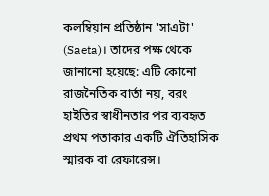কলম্বিয়ান প্রতিষ্ঠান 'সাএটা' (Saeta)। তাদের পক্ষ থেকে জানানো হয়েছে: এটি কোনো রাজনৈতিক বার্তা নয়, বরং হাইতির স্বাধীনতার পর ব্যবহৃত প্রথম পতাকার একটি ঐতিহাসিক স্মারক বা রেফারেন্স।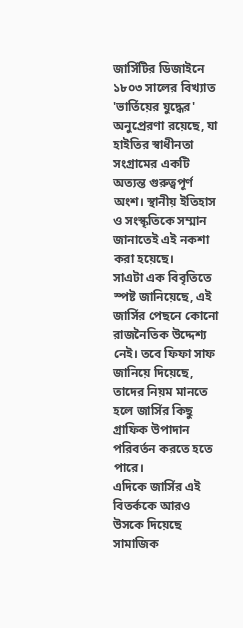জার্সিটির ডিজাইনে ১৮০৩ সালের বিখ্যাত 'ভার্তিয়ের যুদ্ধের' অনুপ্রেরণা রয়েছে, যা হাইতির স্বাধীনতা সংগ্রামের একটি অত্যন্ত গুরুত্বপূর্ণ অংশ। স্থানীয় ইতিহাস ও সংস্কৃতিকে সম্মান জানাতেই এই নকশা করা হয়েছে।
সাএটা এক বিবৃতিতে স্পষ্ট জানিয়েছে, এই জার্সির পেছনে কোনো রাজনৈতিক উদ্দেশ্য নেই। তবে ফিফা সাফ জানিয়ে দিয়েছে, তাদের নিয়ম মানতে হলে জার্সির কিছু গ্রাফিক উপাদান পরিবর্তন করতে হতে পারে।
এদিকে জার্সির এই বিতর্ককে আরও উসকে দিয়েছে সামাজিক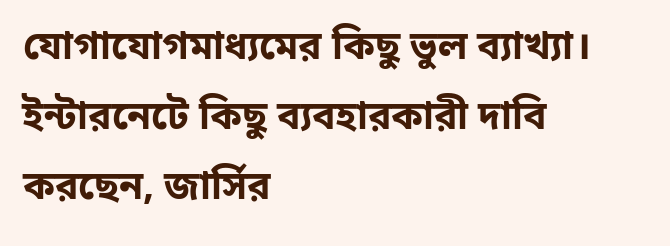যোগাযোগমাধ্যমের কিছু ভুল ব্যাখ্যা। ইন্টারনেটে কিছু ব্যবহারকারী দাবি করছেন, জার্সির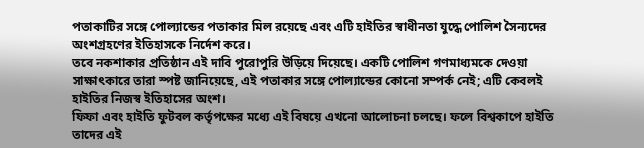পতাকাটির সঙ্গে পোল্যান্ডের পতাকার মিল রয়েছে এবং এটি হাইতির স্বাধীনতা যুদ্ধে পোলিশ সৈন্যদের অংশগ্রহণের ইতিহাসকে নির্দেশ করে।
তবে নকশাকার প্রতিষ্ঠান এই দাবি পুরোপুরি উড়িয়ে দিয়েছে। একটি পোলিশ গণমাধ্যমকে দেওয়া সাক্ষাৎকারে তারা স্পষ্ট জানিয়েছে, এই পতাকার সঙ্গে পোল্যান্ডের কোনো সম্পর্ক নেই; এটি কেবলই হাইতির নিজস্ব ইতিহাসের অংশ।
ফিফা এবং হাইতি ফুটবল কর্তৃপক্ষের মধ্যে এই বিষয়ে এখনো আলোচনা চলছে। ফলে বিশ্বকাপে হাইতি তাদের এই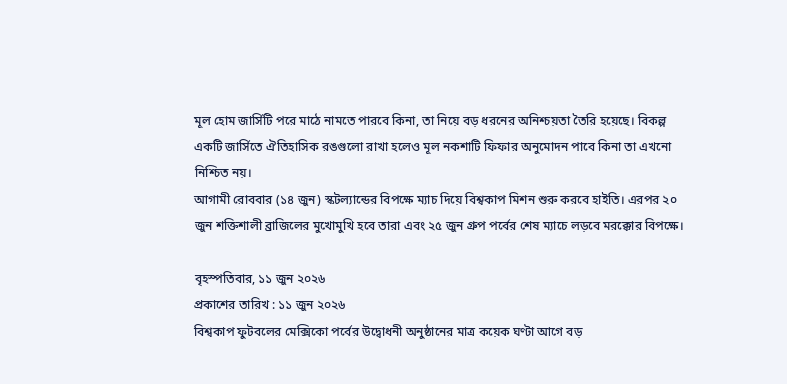মূল হোম জার্সিটি পরে মাঠে নামতে পারবে কিনা, তা নিয়ে বড় ধরনের অনিশ্চয়তা তৈরি হয়েছে। বিকল্প একটি জার্সিতে ঐতিহাসিক রঙগুলো রাখা হলেও মূল নকশাটি ফিফার অনুমোদন পাবে কিনা তা এখনো নিশ্চিত নয়।
আগামী রোববার (১৪ জুন) স্কটল্যান্ডের বিপক্ষে ম্যাচ দিয়ে বিশ্বকাপ মিশন শুরু করবে হাইতি। এরপর ২০ জুন শক্তিশালী ব্রাজিলের মুখোমুখি হবে তারা এবং ২৫ জুন গ্রুপ পর্বের শেষ ম্যাচে লড়বে মরক্কোর বিপক্ষে।

বৃহস্পতিবার, ১১ জুন ২০২৬
প্রকাশের তারিখ : ১১ জুন ২০২৬
বিশ্বকাপ ফুটবলের মেক্সিকো পর্বের উদ্বোধনী অনুষ্ঠানের মাত্র কয়েক ঘণ্টা আগে বড়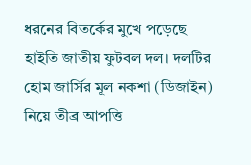ধরনের বিতর্কের মুখে পড়েছে হাইতি জাতীয় ফুটবল দল। দলটির হোম জার্সির মূল নকশা (ডিজাইন) নিয়ে তীব্র আপত্তি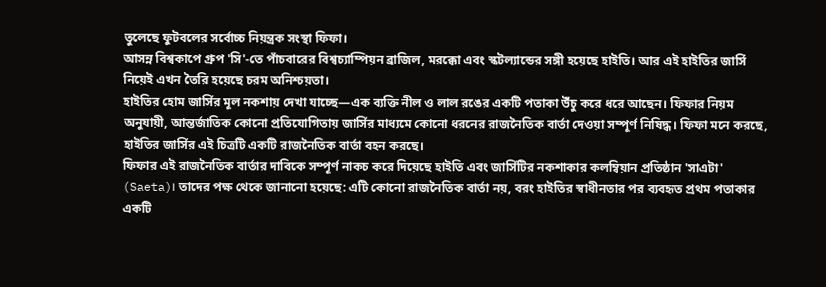তুলেছে ফুটবলের সর্বোচ্চ নিয়ন্ত্রক সংস্থা ফিফা।
আসন্ন বিশ্বকাপে গ্রুপ 'সি'-তে পাঁচবারের বিশ্বচ্যাম্পিয়ন ব্রাজিল, মরক্কো এবং স্কটল্যান্ডের সঙ্গী হয়েছে হাইতি। আর এই হাইতির জার্সি নিয়েই এখন তৈরি হয়েছে চরম অনিশ্চয়তা।
হাইতির হোম জার্সির মূল নকশায় দেখা যাচ্ছে—এক ব্যক্তি নীল ও লাল রঙের একটি পতাকা উঁচু করে ধরে আছেন। ফিফার নিয়ম অনুযায়ী, আন্তর্জাতিক কোনো প্রতিযোগিতায় জার্সির মাধ্যমে কোনো ধরনের রাজনৈতিক বার্তা দেওয়া সম্পূর্ণ নিষিদ্ধ। ফিফা মনে করছে, হাইতির জার্সির এই চিত্রটি একটি রাজনৈতিক বার্তা বহন করছে।
ফিফার এই রাজনৈতিক বার্তার দাবিকে সম্পূর্ণ নাকচ করে দিয়েছে হাইতি এবং জার্সিটির নকশাকার কলম্বিয়ান প্রতিষ্ঠান 'সাএটা' (Saeta)। তাদের পক্ষ থেকে জানানো হয়েছে: এটি কোনো রাজনৈতিক বার্তা নয়, বরং হাইতির স্বাধীনতার পর ব্যবহৃত প্রথম পতাকার একটি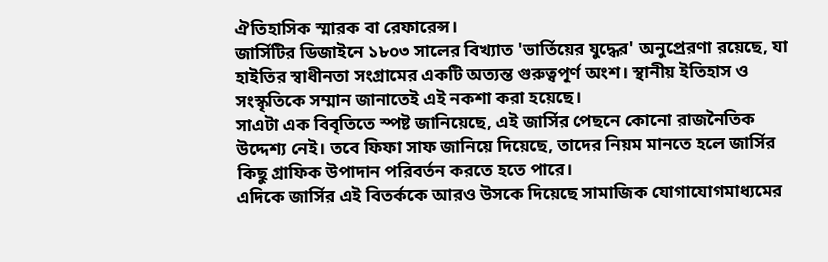ঐতিহাসিক স্মারক বা রেফারেন্স।
জার্সিটির ডিজাইনে ১৮০৩ সালের বিখ্যাত 'ভার্তিয়ের যুদ্ধের' অনুপ্রেরণা রয়েছে, যা হাইতির স্বাধীনতা সংগ্রামের একটি অত্যন্ত গুরুত্বপূর্ণ অংশ। স্থানীয় ইতিহাস ও সংস্কৃতিকে সম্মান জানাতেই এই নকশা করা হয়েছে।
সাএটা এক বিবৃতিতে স্পষ্ট জানিয়েছে, এই জার্সির পেছনে কোনো রাজনৈতিক উদ্দেশ্য নেই। তবে ফিফা সাফ জানিয়ে দিয়েছে, তাদের নিয়ম মানতে হলে জার্সির কিছু গ্রাফিক উপাদান পরিবর্তন করতে হতে পারে।
এদিকে জার্সির এই বিতর্ককে আরও উসকে দিয়েছে সামাজিক যোগাযোগমাধ্যমের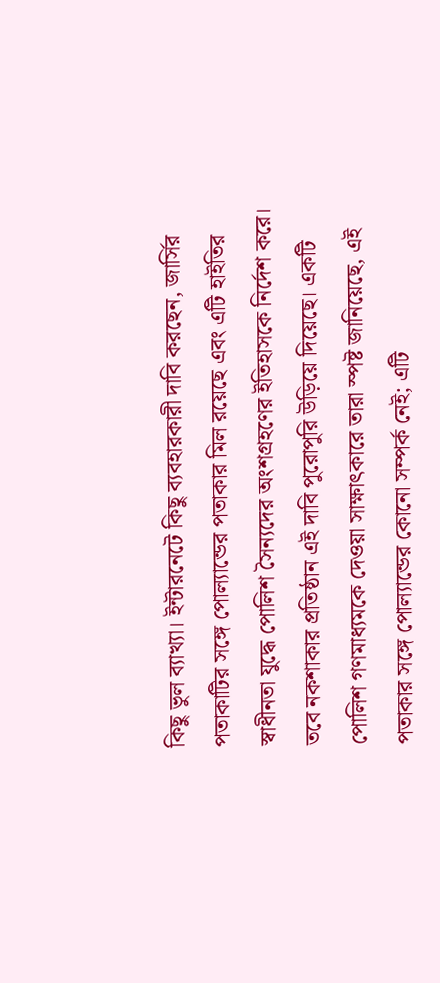কিছু ভুল ব্যাখ্যা। ইন্টারনেটে কিছু ব্যবহারকারী দাবি করছেন, জার্সির পতাকাটির সঙ্গে পোল্যান্ডের পতাকার মিল রয়েছে এবং এটি হাইতির স্বাধীনতা যুদ্ধে পোলিশ সৈন্যদের অংশগ্রহণের ইতিহাসকে নির্দেশ করে।
তবে নকশাকার প্রতিষ্ঠান এই দাবি পুরোপুরি উড়িয়ে দিয়েছে। একটি পোলিশ গণমাধ্যমকে দেওয়া সাক্ষাৎকারে তারা স্পষ্ট জানিয়েছে, এই পতাকার সঙ্গে পোল্যান্ডের কোনো সম্পর্ক নেই; এটি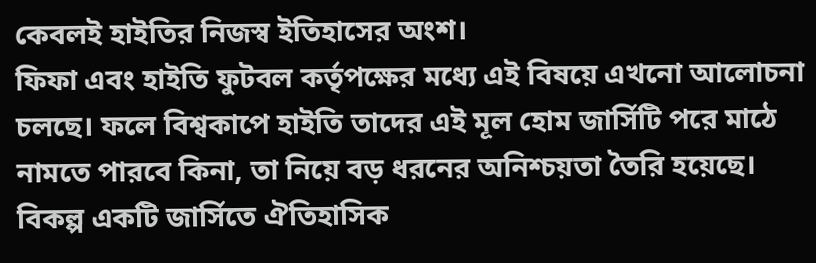কেবলই হাইতির নিজস্ব ইতিহাসের অংশ।
ফিফা এবং হাইতি ফুটবল কর্তৃপক্ষের মধ্যে এই বিষয়ে এখনো আলোচনা চলছে। ফলে বিশ্বকাপে হাইতি তাদের এই মূল হোম জার্সিটি পরে মাঠে নামতে পারবে কিনা, তা নিয়ে বড় ধরনের অনিশ্চয়তা তৈরি হয়েছে। বিকল্প একটি জার্সিতে ঐতিহাসিক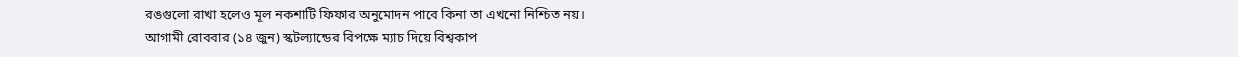রঙগুলো রাখা হলেও মূল নকশাটি ফিফার অনুমোদন পাবে কিনা তা এখনো নিশ্চিত নয়।
আগামী রোববার (১৪ জুন) স্কটল্যান্ডের বিপক্ষে ম্যাচ দিয়ে বিশ্বকাপ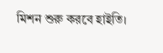মিশন শুরু করবে হাইতি।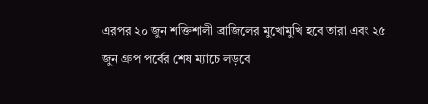এরপর ২০ জুন শক্তিশালী ব্রাজিলের মুখোমুখি হবে তারা এবং ২৫ জুন গ্রুপ পর্বের শেষ ম্যাচে লড়বে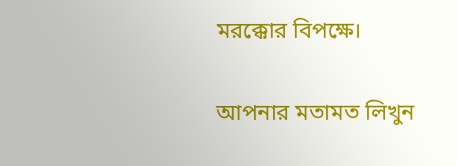মরক্কোর বিপক্ষে।

আপনার মতামত লিখুন